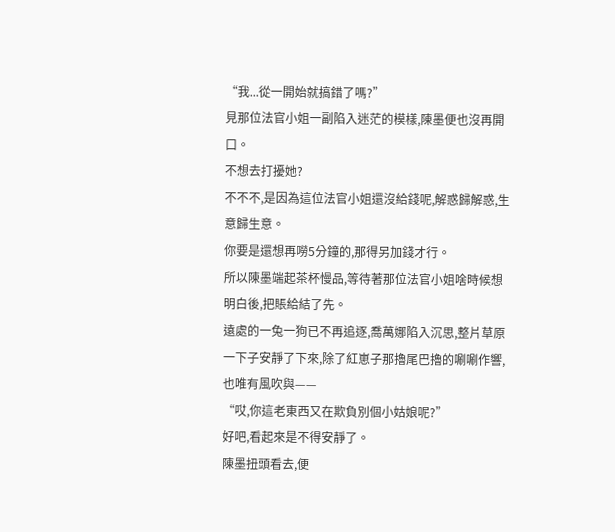“我...從一開始就搞錯了嗎?”
見那位法官小姐一副陷入迷茫的模樣,陳墨便也沒再開口。
不想去打擾她?
不不不,是因為這位法官小姐還沒給錢呢,解惑歸解惑,生意歸生意。
你要是還想再嘮5分鐘的,那得另加錢才行。
所以陳墨端起茶杯慢品,等待著那位法官小姐啥時候想明白後,把賬給結了先。
遠處的一兔一狗已不再追逐,喬萬娜陷入沉思,整片草原一下子安靜了下來,除了紅崽子那擼尾巴擼的唰唰作響,也唯有風吹與——
“哎,你這老東西又在欺負別個小姑娘呢?”
好吧,看起來是不得安靜了。
陳墨扭頭看去,便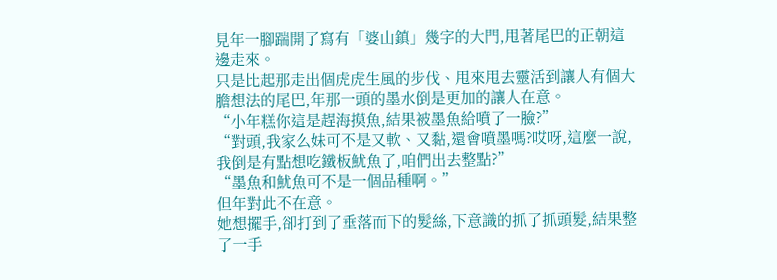見年一腳踹開了寫有「婆山鎮」幾字的大門,甩著尾巴的正朝這邊走來。
只是比起那走出個虎虎生風的步伐、甩來甩去靈活到讓人有個大膽想法的尾巴,年那一頭的墨水倒是更加的讓人在意。
“小年糕你這是趕海摸魚,結果被墨魚給噴了一臉?”
“對頭,我家么妹可不是又軟、又黏,還會噴墨嗎?哎呀,這麼一說,我倒是有點想吃鐵板魷魚了,咱們出去整點?”
“墨魚和魷魚可不是一個品種啊。”
但年對此不在意。
她想擺手,卻打到了垂落而下的髮絲,下意識的抓了抓頭髮,結果整了一手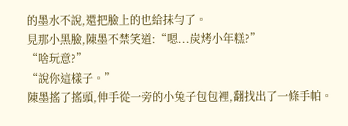的墨水不說,還把臉上的也給抹勻了。
見那小黑臉,陳墨不禁笑道:“嗯...炭烤小年糕?”
“啥玩意?”
“說你這樣子。”
陳墨搖了搖頭,伸手從一旁的小兔子包包裡,翻找出了一條手帕。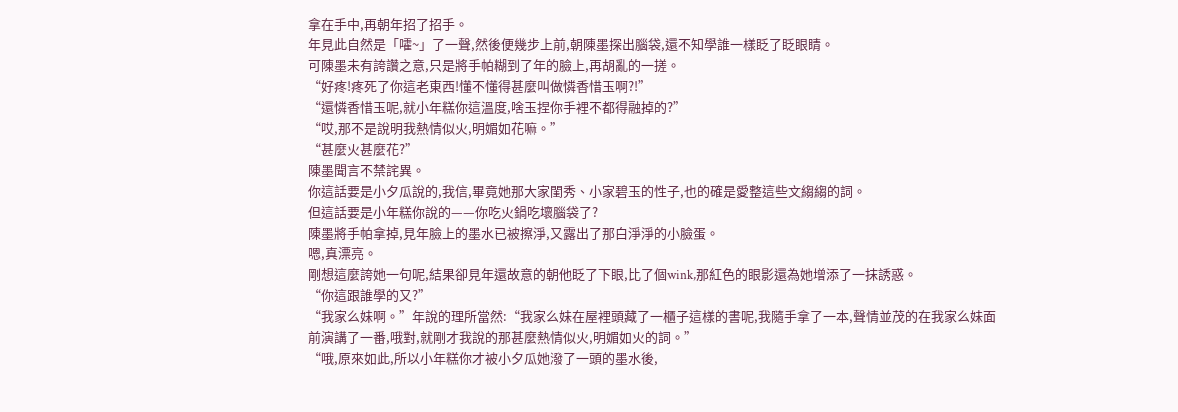拿在手中,再朝年招了招手。
年見此自然是「嚯~」了一聲,然後便幾步上前,朝陳墨探出腦袋,還不知學誰一樣眨了眨眼睛。
可陳墨未有誇讚之意,只是將手帕糊到了年的臉上,再胡亂的一搓。
“好疼!疼死了你這老東西!懂不懂得甚麼叫做憐香惜玉啊?!”
“還憐香惜玉呢,就小年糕你這溫度,啥玉捏你手裡不都得融掉的?”
“哎,那不是說明我熱情似火,明媚如花嘛。”
“甚麼火甚麼花?”
陳墨聞言不禁詫異。
你這話要是小夕瓜說的,我信,畢竟她那大家閨秀、小家碧玉的性子,也的確是愛整這些文縐縐的詞。
但這話要是小年糕你說的——你吃火鍋吃壞腦袋了?
陳墨將手帕拿掉,見年臉上的墨水已被擦淨,又露出了那白淨淨的小臉蛋。
嗯,真漂亮。
剛想這麼誇她一句呢,結果卻見年還故意的朝他眨了下眼,比了個wink,那紅色的眼影還為她增添了一抹誘惑。
“你這跟誰學的又?”
“我家么妹啊。”年說的理所當然:“我家么妹在屋裡頭藏了一櫃子這樣的書呢,我隨手拿了一本,聲情並茂的在我家么妹面前演講了一番,哦對,就剛才我說的那甚麼熱情似火,明媚如火的詞。”
“哦,原來如此,所以小年糕你才被小夕瓜她潑了一頭的墨水後,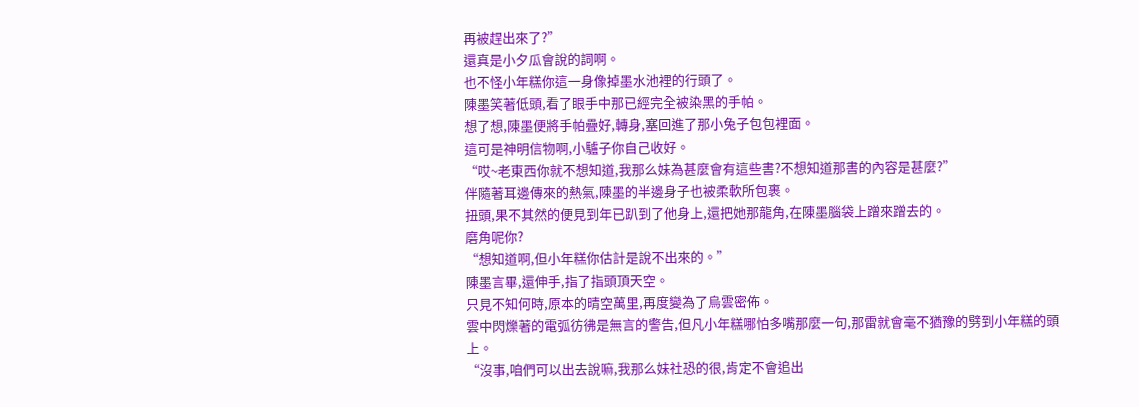再被趕出來了?”
還真是小夕瓜會說的詞啊。
也不怪小年糕你這一身像掉墨水池裡的行頭了。
陳墨笑著低頭,看了眼手中那已經完全被染黑的手帕。
想了想,陳墨便將手帕疊好,轉身,塞回進了那小兔子包包裡面。
這可是神明信物啊,小驢子你自己收好。
“哎~老東西你就不想知道,我那么妹為甚麼會有這些書?不想知道那書的內容是甚麼?”
伴隨著耳邊傳來的熱氣,陳墨的半邊身子也被柔軟所包裹。
扭頭,果不其然的便見到年已趴到了他身上,還把她那龍角,在陳墨腦袋上蹭來蹭去的。
磨角呢你?
“想知道啊,但小年糕你估計是說不出來的。”
陳墨言畢,還伸手,指了指頭頂天空。
只見不知何時,原本的晴空萬里,再度變為了烏雲密佈。
雲中閃爍著的電弧彷彿是無言的警告,但凡小年糕哪怕多嘴那麼一句,那雷就會毫不猶豫的劈到小年糕的頭上。
“沒事,咱們可以出去說嘛,我那么妹社恐的很,肯定不會追出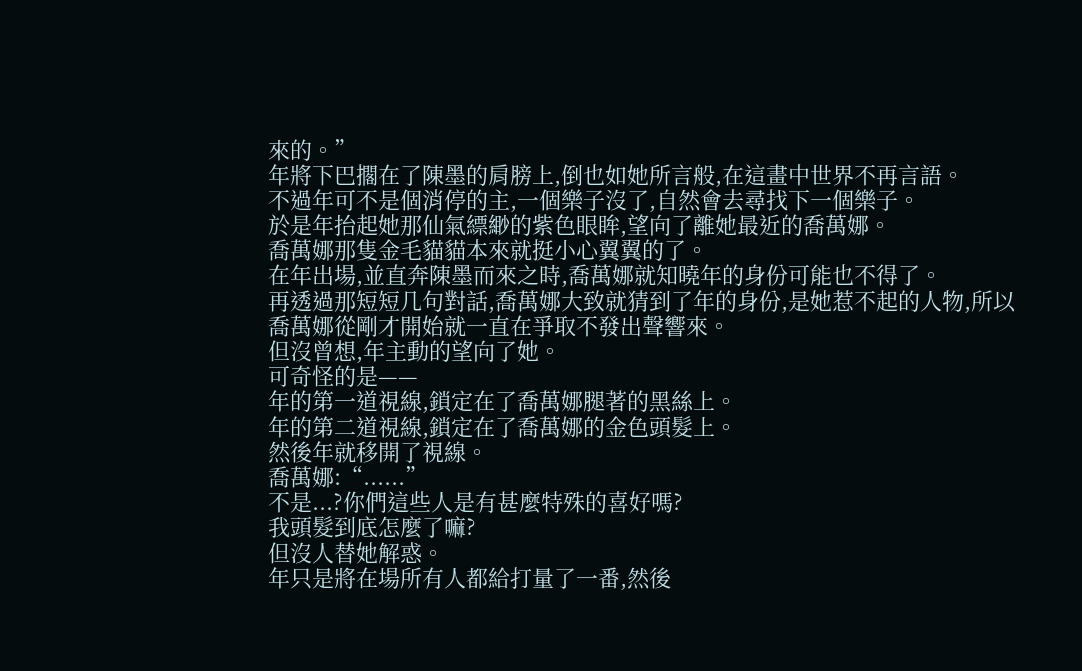來的。”
年將下巴擱在了陳墨的肩膀上,倒也如她所言般,在這畫中世界不再言語。
不過年可不是個消停的主,一個樂子沒了,自然會去尋找下一個樂子。
於是年抬起她那仙氣縹緲的紫色眼眸,望向了離她最近的喬萬娜。
喬萬娜那隻金毛貓貓本來就挺小心翼翼的了。
在年出場,並直奔陳墨而來之時,喬萬娜就知曉年的身份可能也不得了。
再透過那短短几句對話,喬萬娜大致就猜到了年的身份,是她惹不起的人物,所以喬萬娜從剛才開始就一直在爭取不發出聲響來。
但沒曾想,年主動的望向了她。
可奇怪的是——
年的第一道視線,鎖定在了喬萬娜腿著的黑絲上。
年的第二道視線,鎖定在了喬萬娜的金色頭髮上。
然後年就移開了視線。
喬萬娜:“......”
不是...?你們這些人是有甚麼特殊的喜好嗎?
我頭髮到底怎麼了嘛?
但沒人替她解惑。
年只是將在場所有人都給打量了一番,然後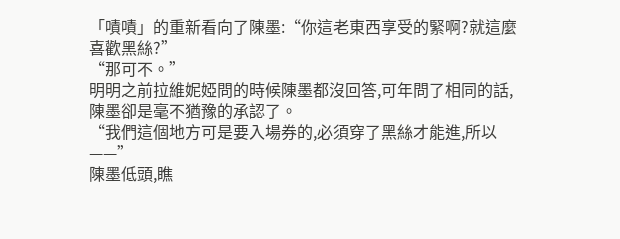「嘖嘖」的重新看向了陳墨:“你這老東西享受的緊啊?就這麼喜歡黑絲?”
“那可不。”
明明之前拉維妮婭問的時候陳墨都沒回答,可年問了相同的話,陳墨卻是毫不猶豫的承認了。
“我們這個地方可是要入場券的,必須穿了黑絲才能進,所以——”
陳墨低頭,瞧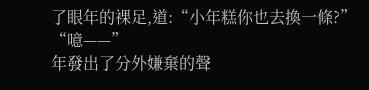了眼年的裸足,道:“小年糕你也去換一條?”
“噫——”
年發出了分外嫌棄的聲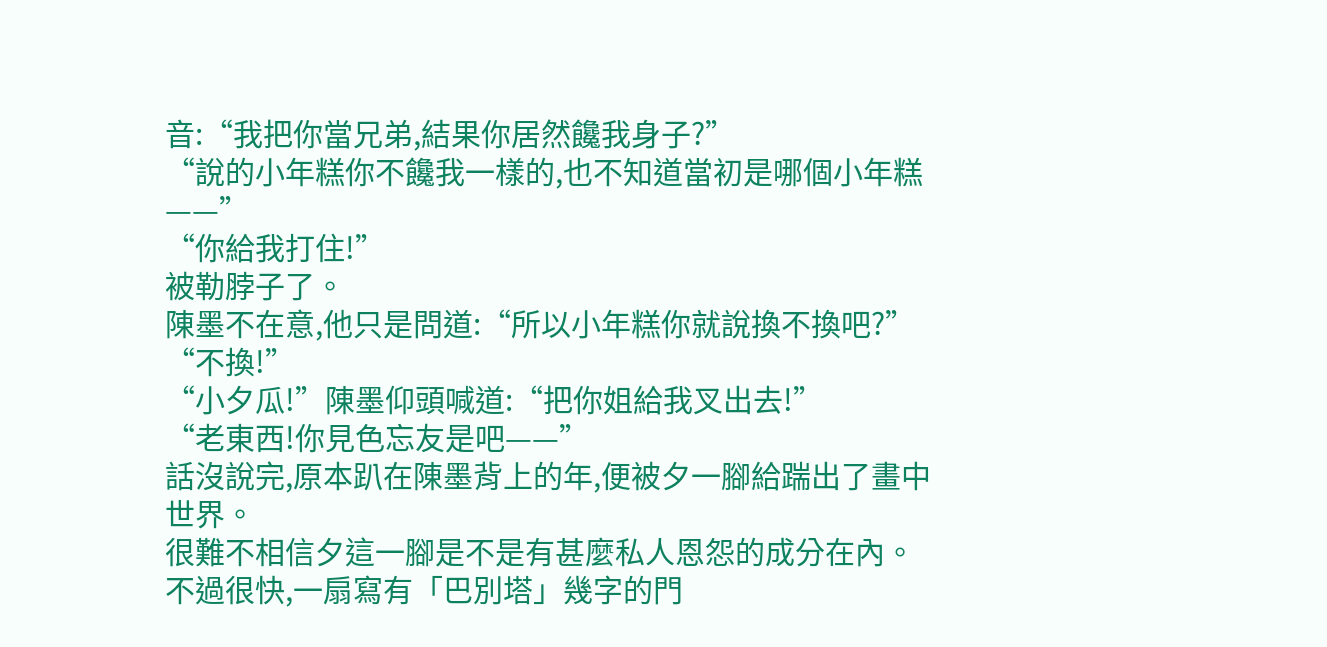音:“我把你當兄弟,結果你居然饞我身子?”
“說的小年糕你不饞我一樣的,也不知道當初是哪個小年糕——”
“你給我打住!”
被勒脖子了。
陳墨不在意,他只是問道:“所以小年糕你就說換不換吧?”
“不換!”
“小夕瓜!”陳墨仰頭喊道:“把你姐給我叉出去!”
“老東西!你見色忘友是吧——”
話沒說完,原本趴在陳墨背上的年,便被夕一腳給踹出了畫中世界。
很難不相信夕這一腳是不是有甚麼私人恩怨的成分在內。
不過很快,一扇寫有「巴別塔」幾字的門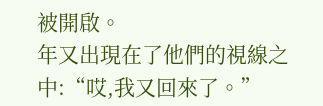被開啟。
年又出現在了他們的視線之中:“哎,我又回來了。”